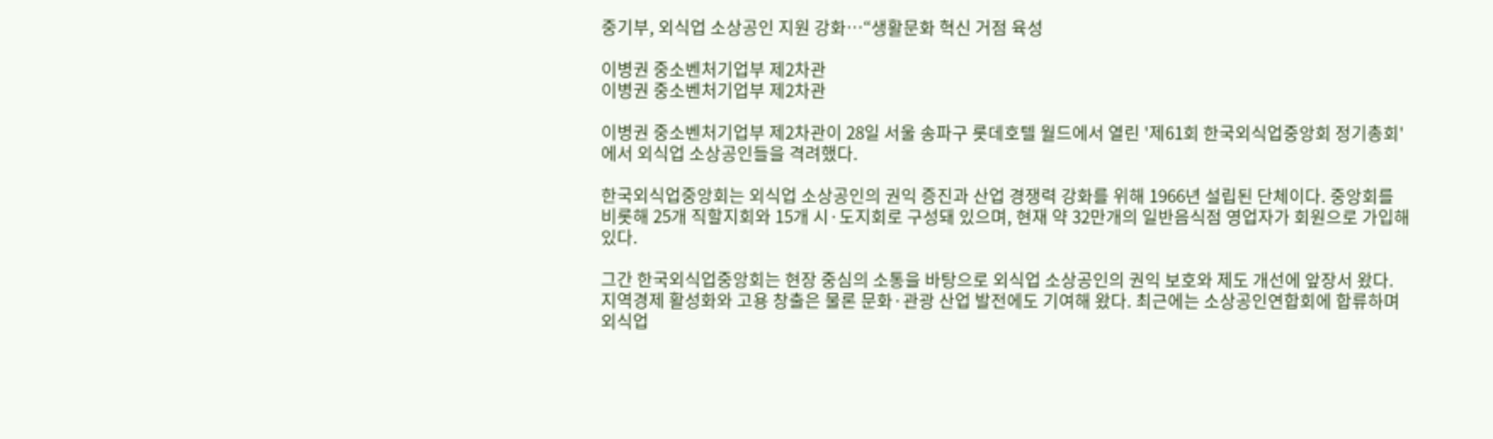중기부, 외식업 소상공인 지원 강화…“생활문화 혁신 거점 육성

이병권 중소벤처기업부 제2차관
이병권 중소벤처기업부 제2차관

이병권 중소벤처기업부 제2차관이 28일 서울 송파구 롯데호텔 월드에서 열린 '제61회 한국외식업중앙회 정기총회'에서 외식업 소상공인들을 격려했다.

한국외식업중앙회는 외식업 소상공인의 권익 증진과 산업 경쟁력 강화를 위해 1966년 설립된 단체이다. 중앙회를 비롯해 25개 직할지회와 15개 시·도지회로 구성돼 있으며, 현재 약 32만개의 일반음식점 영업자가 회원으로 가입해 있다.

그간 한국외식업중앙회는 현장 중심의 소통을 바탕으로 외식업 소상공인의 권익 보호와 제도 개선에 앞장서 왔다. 지역경제 활성화와 고용 창출은 물론 문화·관광 산업 발전에도 기여해 왔다. 최근에는 소상공인연합회에 합류하며 외식업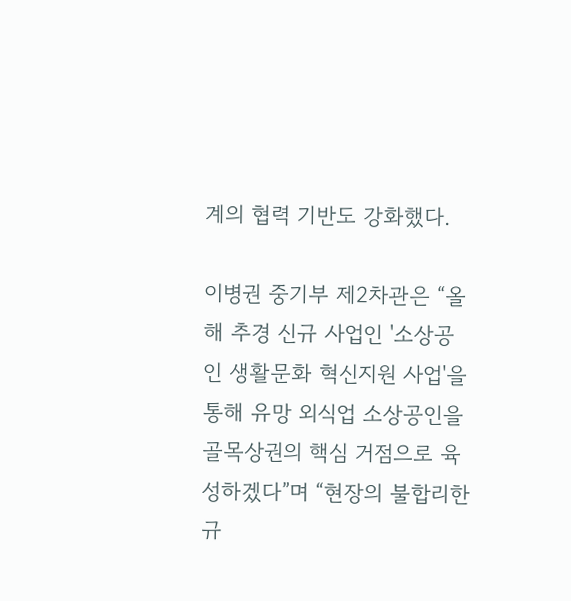계의 협력 기반도 강화했다.

이병권 중기부 제2차관은 “올해 추경 신규 사업인 '소상공인 생활문화 혁신지원 사업'을 통해 유망 외식업 소상공인을 골목상권의 핵심 거점으로 육성하겠다”며 “현장의 불합리한 규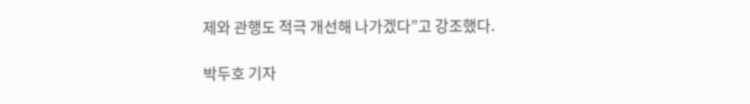제와 관행도 적극 개선해 나가겠다”고 강조했다.

박두호 기자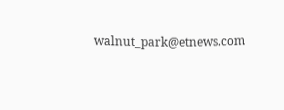walnut_park@etnews.com